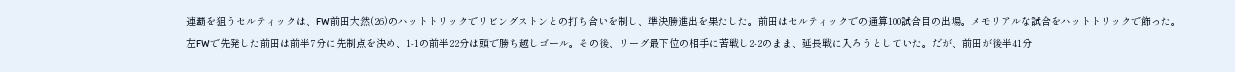連覇を狙うセルティックは、FW前田大然(26)のハットトリックでリビングストンとの打ち合いを制し、準決勝進出を果たした。前田はセルティックでの通算100試合目の出場。メモリアルな試合をハットトリックで飾った。
左FWで先発した前田は前半7分に先制点を決め、1-1の前半22分は頭で勝ち越しゴール。その後、リーグ最下位の相手に苦戦し2-2のまま、延長戦に入ろうとしていた。だが、前田が後半41分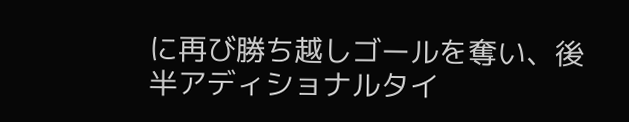に再び勝ち越しゴールを奪い、後半アディショナルタイ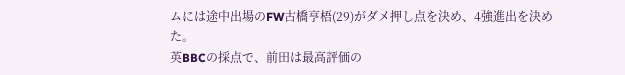ムには途中出場のFW古橋亨梧(29)がダメ押し点を決め、4強進出を決めた。
英BBCの採点で、前田は最高評価の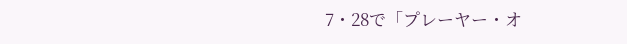7・28で「プレーヤー・オ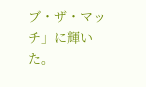ブ・ザ・マッチ」に輝いた。